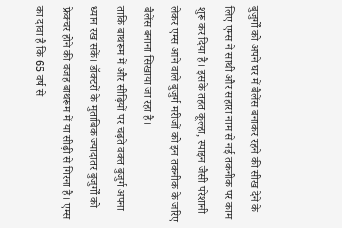बुजुर्गों को अपने घर में बैलेंस बनाकर रहने की सीख देने के लिए एम्स ने साथी और सहारा नाम से नई तकनीक पर काम शुरू कर दिया है। इसके तहत कूल्हा, स्पाइन जैसी परेशानी लेकर एम्स आने वाले बुजुर्ग मरीजों को इन तकनीक के जरिए बैलेंस बनाना सिखाया जा रहा है।
ताकि बाथरूम में और सीढ़ियों पर चढ़ते वक्त बुजुर्ग अपना ध्यान रख सकें। डॉक्टरों के मुताबिक ज्यादातर बुजुर्गों को फ्रेक्चर होने की वजह बाथरूम में या सीढ़ी से गिरना है। एम्स का दावा है कि 65 वर्ष से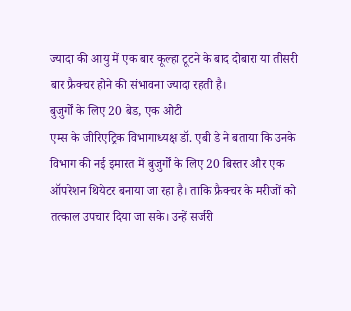ज्यादा की आयु में एक बार कूल्हा टूटने के बाद दोबारा या तीसरी बार फ्रैक्चर होने की संभावना ज्यादा रहती है।
बुजुर्गों के लिए 20 बेड, एक ओटी
एम्स के जीरिएट्रिक विभागाध्यक्ष डॉ. एबी डे ने बताया कि उनके विभाग की नई इमारत में बुजुर्गों के लिए 20 बिस्तर और एक ऑपरेशन थियेटर बनाया जा रहा है। ताकि फ्रैक्चर के मरीजों को तत्काल उपचार दिया जा सके। उन्हें सर्जरी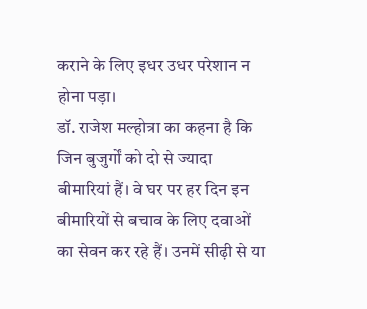कराने के लिए इधर उधर परेशान न होना पड़ा।
डॉ. राजेश मल्होत्रा का कहना है कि जिन बुजुर्गों को दो से ज्यादा बीमारियां हैं। वे घर पर हर दिन इन बीमारियों से बचाव के लिए दवाओं का सेवन कर रहे हैं। उनमें सीढ़ी से या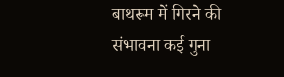बाथरूम में गिरने की संभावना कई गुना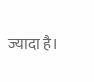ज्यादा है।